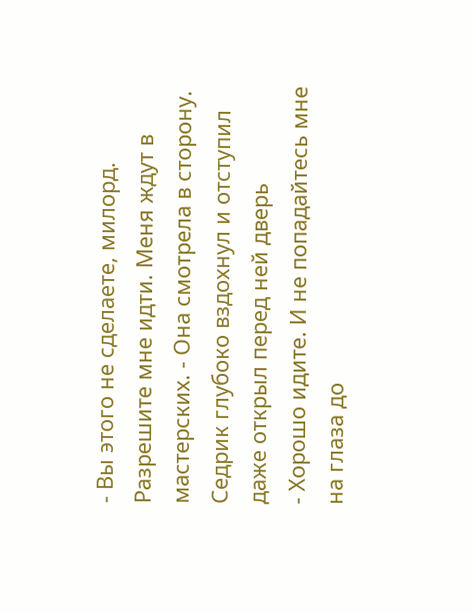- Вы этого не сделаете, милорд. Разрешите мне идти. Меня ждут в мастерских. - Она смотрела в сторону.
Седрик глубоко вздохнул и отступил даже открыл перед ней дверь
- Хорошо идите. И не попадайтесь мне на глаза до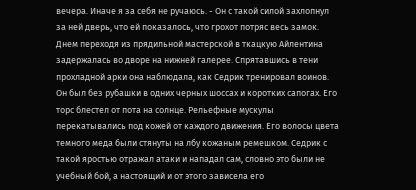вечера. Иначе я за себя не ручаюсь. - Он с такой силой захлопнул за ней дверь, что ей показалось, что грохот потряс весь замок.
Днем переходя из прядильной мастерской в ткацкую Айлентина задержалась во дворе на нижней галерее. Спрятавшись в тени прохладной арки она наблюдала, как Седрик тренировал воинов. Он был без рубашки в одних черных шоссах и коротких сапогах. Его торс блестел от пота на солнце. Рельефные мускулы перекатывались под кожей от каждого движения. Его волосы цвета темного меда были стянуты на лбу кожаным ремешком. Седрик с такой яростью отражал атаки и нападал сам, словно это были не учебный бой, а настоящий и от этого зависела его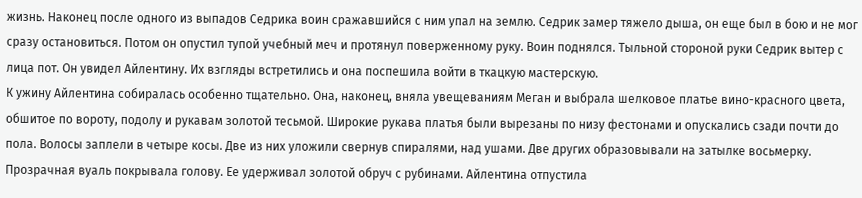жизнь. Наконец после одного из выпадов Седрика воин сражавшийся с ним упал на землю. Седрик замер тяжело дыша, он еще был в бою и не мог сразу остановиться. Потом он опустил тупой учебный меч и протянул поверженному руку. Воин поднялся. Тыльной стороной руки Седрик вытер с лица пот. Он увидел Айлентину. Их взгляды встретились и она поспешила войти в ткацкую мастерскую.
К ужину Айлентина собиралась особенно тщательно. Она, наконец, вняла увещеваниям Меган и выбрала шелковое платье вино-красного цвета, обшитое по вороту, подолу и рукавам золотой тесьмой. Широкие рукава платья были вырезаны по низу фестонами и опускались сзади почти до пола. Волосы заплели в четыре косы. Две из них уложили свернув спиралями, над ушами. Две других образовывали на затылке восьмерку. Прозрачная вуаль покрывала голову. Ее удерживал золотой обруч с рубинами. Айлентина отпустила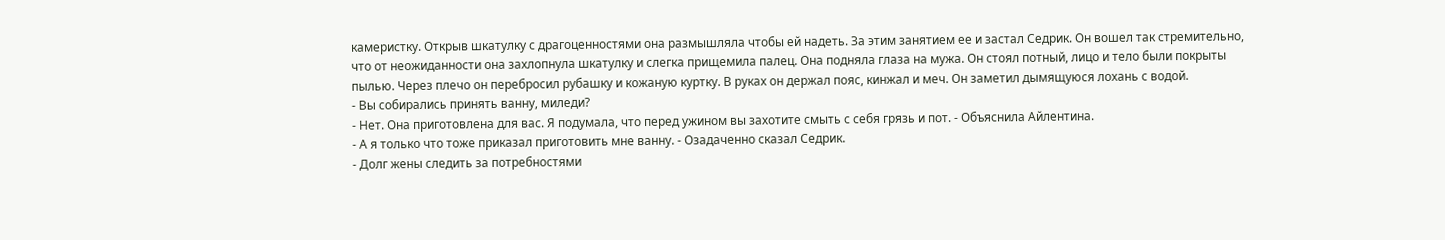камеристку. Открыв шкатулку с драгоценностями она размышляла чтобы ей надеть. За этим занятием ее и застал Седрик. Он вошел так стремительно, что от неожиданности она захлопнула шкатулку и слегка прищемила палец. Она подняла глаза на мужа. Он стоял потный, лицо и тело были покрыты пылью. Через плечо он перебросил рубашку и кожаную куртку. В руках он держал пояс, кинжал и меч. Он заметил дымящуюся лохань с водой.
- Вы собирались принять ванну, миледи?
- Нет. Она приготовлена для вас. Я подумала, что перед ужином вы захотите смыть с себя грязь и пот. - Объяснила Айлентина.
- А я только что тоже приказал приготовить мне ванну. - Озадаченно сказал Седрик.
- Долг жены следить за потребностями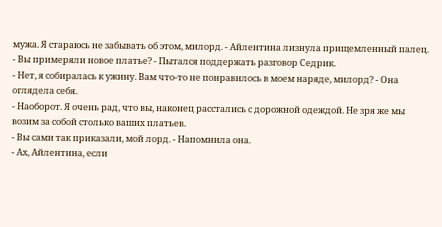мужа. Я стараюсь не забывать об этом, милорд. - Айлентина лизнула прищемленный палец.
- Вы примеряли новое платье? - Пытался поддержать разговор Седрик.
- Нет, я собиралась к ужину. Вам что-то не понравилось в моем наряде, милорд? - Она оглядела себя.
- Наоборот. Я очень рад, что вы, наконец расстались с дорожной одеждой. Не зря же мы возим за собой столько ваших платьев.
- Вы сами так приказали, мой лорд. - Напомнила она.
- Ах, Айлентина, если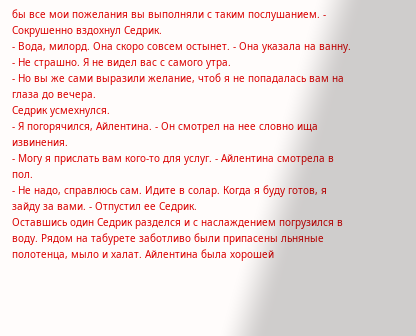бы все мои пожелания вы выполняли с таким послушанием. - Сокрушенно вздохнул Седрик.
- Вода, милорд. Она скоро совсем остынет. - Она указала на ванну.
- Не страшно. Я не видел вас с самого утра.
- Но вы же сами выразили желание, чтоб я не попадалась вам на глаза до вечера.
Седрик усмехнулся.
- Я погорячился, Айлентина. - Он смотрел на нее словно ища извинения.
- Могу я прислать вам кого-то для услуг. - Айлентина смотрела в пол.
- Не надо, справлюсь сам. Идите в солар. Когда я буду готов, я зайду за вами. - Отпустил ее Седрик.
Оставшись один Седрик разделся и с наслаждением погрузился в воду. Рядом на табурете заботливо были припасены льняные полотенца, мыло и халат. Айлентина была хорошей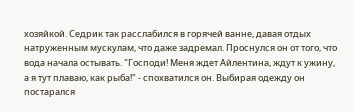хозяйкой. Седрик так расслабился в горячей ванне, давая отдых натруженным мускулам, что даже задремал. Проснулся он от того, что вода начала остывать. "Господи! Меня ждет Айлентина, ждут к ужину, а я тут плаваю, как рыба!" - спохватился он. Выбирая одежду он постарался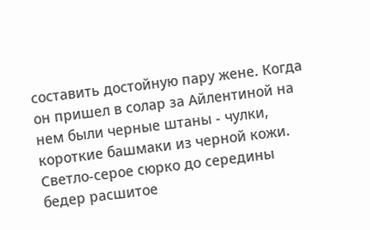составить достойную пару жене. Когда он пришел в солар за Айлентиной на нем были черные штаны - чулки, короткие башмаки из черной кожи. Светло-серое сюрко до середины бедер расшитое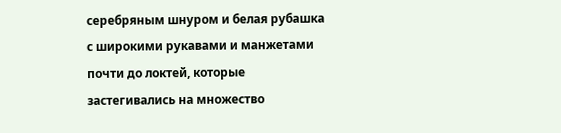серебряным шнуром и белая рубашка с широкими рукавами и манжетами почти до локтей, которые застегивались на множество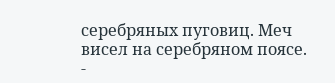серебряных пуговиц. Меч висел на серебряном поясе.
-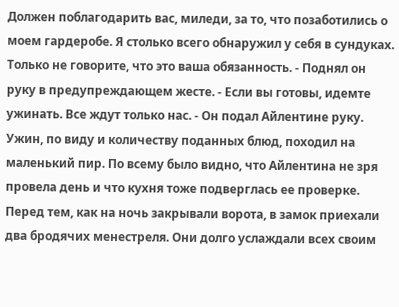Должен поблагодарить вас, миледи, за то, что позаботились о моем гардеробе. Я столько всего обнаружил у себя в сундуках. Только не говорите, что это ваша обязанность. - Поднял он руку в предупреждающем жесте. - Если вы готовы, идемте ужинать. Все ждут только нас. - Он подал Айлентине руку.
Ужин, по виду и количеству поданных блюд, походил на маленький пир. По всему было видно, что Айлентина не зря провела день и что кухня тоже подверглась ее проверке.
Перед тем, как на ночь закрывали ворота, в замок приехали два бродячих менестреля. Они долго услаждали всех своим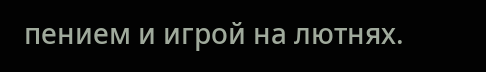пением и игрой на лютнях.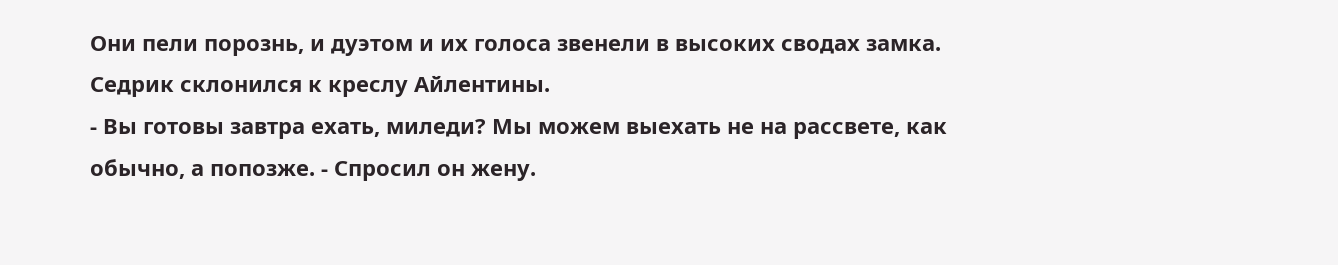Они пели порознь, и дуэтом и их голоса звенели в высоких сводах замка. Седрик склонился к креслу Айлентины.
- Вы готовы завтра ехать, миледи? Мы можем выехать не на рассвете, как обычно, а попозже. - Спросил он жену.